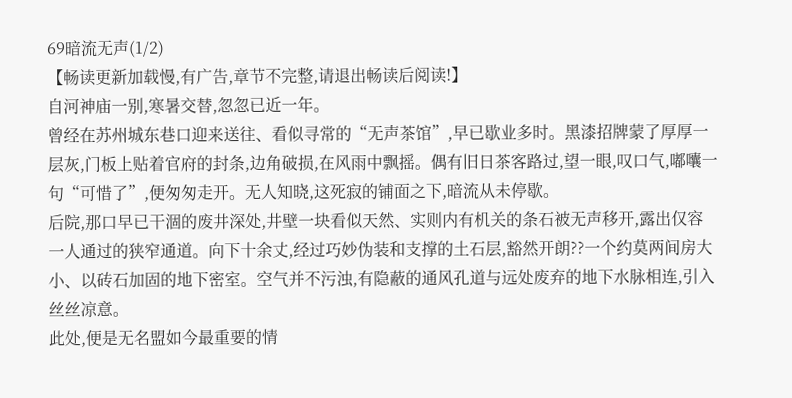69暗流无声(1/2)
【畅读更新加载慢,有广告,章节不完整,请退出畅读后阅读!】
自河神庙一别,寒暑交替,忽忽已近一年。
曾经在苏州城东巷口迎来送往、看似寻常的“无声茶馆”,早已歇业多时。黑漆招牌蒙了厚厚一层灰,门板上贴着官府的封条,边角破损,在风雨中飘摇。偶有旧日茶客路过,望一眼,叹口气,嘟囔一句“可惜了”,便匆匆走开。无人知晓,这死寂的铺面之下,暗流从未停歇。
后院,那口早已干涸的废井深处,井壁一块看似天然、实则内有机关的条石被无声移开,露出仅容一人通过的狭窄通道。向下十余丈,经过巧妙伪装和支撑的土石层,豁然开朗??一个约莫两间房大小、以砖石加固的地下密室。空气并不污浊,有隐蔽的通风孔道与远处废弃的地下水脉相连,引入丝丝凉意。
此处,便是无名盟如今最重要的情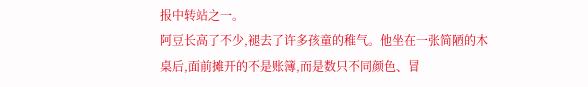报中转站之一。
阿豆长高了不少,褪去了许多孩童的稚气。他坐在一张简陋的木桌后,面前摊开的不是账簿,而是数只不同颜色、冒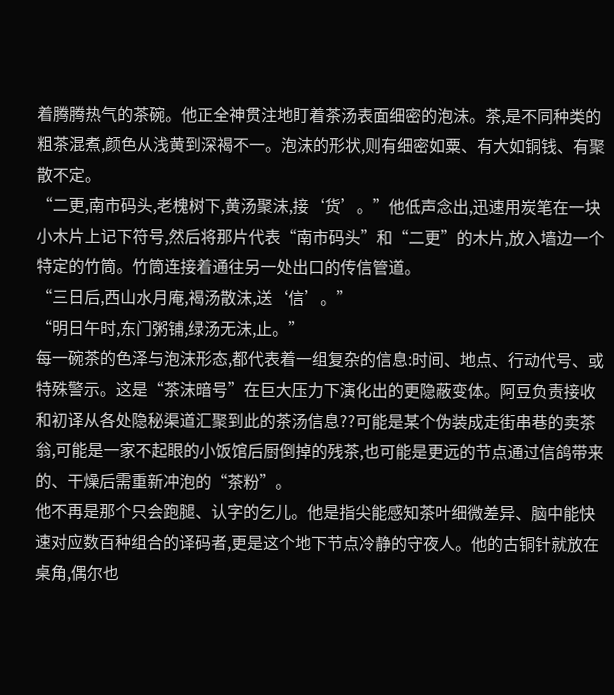着腾腾热气的茶碗。他正全神贯注地盯着茶汤表面细密的泡沫。茶,是不同种类的粗茶混煮,颜色从浅黄到深褐不一。泡沫的形状,则有细密如粟、有大如铜钱、有聚散不定。
“二更,南市码头,老槐树下,黄汤聚沫,接‘货’。”他低声念出,迅速用炭笔在一块小木片上记下符号,然后将那片代表“南市码头”和“二更”的木片,放入墙边一个特定的竹筒。竹筒连接着通往另一处出口的传信管道。
“三日后,西山水月庵,褐汤散沫,送‘信’。”
“明日午时,东门粥铺,绿汤无沫,止。”
每一碗茶的色泽与泡沫形态,都代表着一组复杂的信息:时间、地点、行动代号、或特殊警示。这是“茶沫暗号”在巨大压力下演化出的更隐蔽变体。阿豆负责接收和初译从各处隐秘渠道汇聚到此的茶汤信息??可能是某个伪装成走街串巷的卖茶翁,可能是一家不起眼的小饭馆后厨倒掉的残茶,也可能是更远的节点通过信鸽带来的、干燥后需重新冲泡的“茶粉”。
他不再是那个只会跑腿、认字的乞儿。他是指尖能感知茶叶细微差异、脑中能快速对应数百种组合的译码者,更是这个地下节点冷静的守夜人。他的古铜针就放在桌角,偶尔也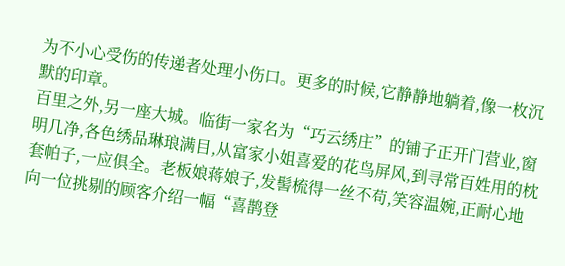为不小心受伤的传递者处理小伤口。更多的时候,它静静地躺着,像一枚沉默的印章。
百里之外,另一座大城。临街一家名为“巧云绣庄”的铺子正开门营业,窗明几净,各色绣品琳琅满目,从富家小姐喜爱的花鸟屏风,到寻常百姓用的枕套帕子,一应俱全。老板娘蒋娘子,发髻梳得一丝不苟,笑容温婉,正耐心地向一位挑剔的顾客介绍一幅“喜鹊登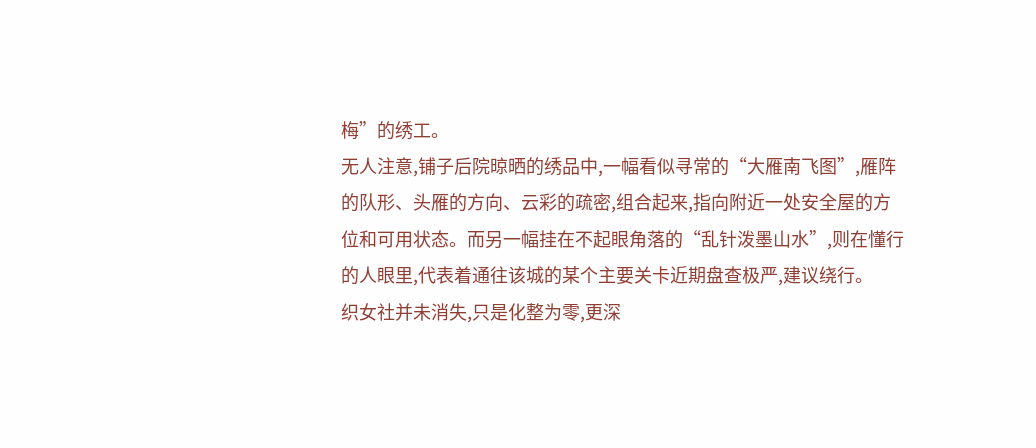梅”的绣工。
无人注意,铺子后院晾晒的绣品中,一幅看似寻常的“大雁南飞图”,雁阵的队形、头雁的方向、云彩的疏密,组合起来,指向附近一处安全屋的方位和可用状态。而另一幅挂在不起眼角落的“乱针泼墨山水”,则在懂行的人眼里,代表着通往该城的某个主要关卡近期盘查极严,建议绕行。
织女社并未消失,只是化整为零,更深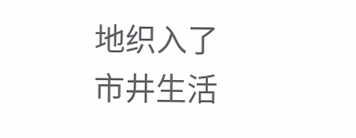地织入了市井生活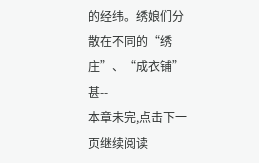的经纬。绣娘们分散在不同的“绣庄”、“成衣铺”甚--
本章未完,点击下一页继续阅读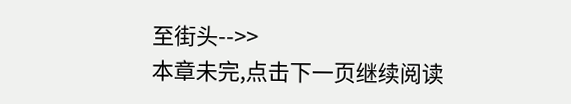至街头-->>
本章未完,点击下一页继续阅读